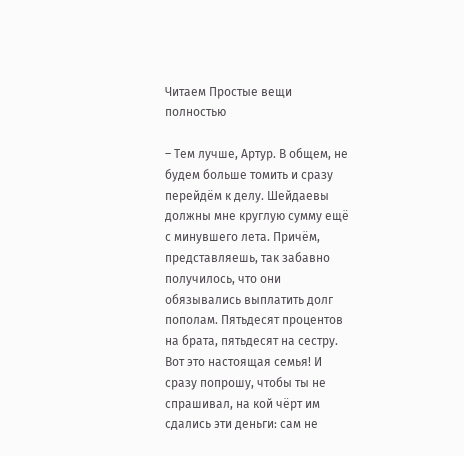Читаем Простые вещи полностью

– Тем лучше, Артур. В общем, не будем больше томить и сразу перейдём к делу. Шейдаевы должны мне круглую сумму ещё с минувшего лета. Причём, представляешь, так забавно получилось, что они обязывались выплатить долг пополам. Пятьдесят процентов на брата, пятьдесят на сестру. Вот это настоящая семья! И сразу попрошу, чтобы ты не спрашивал, на кой чёрт им сдались эти деньги: сам не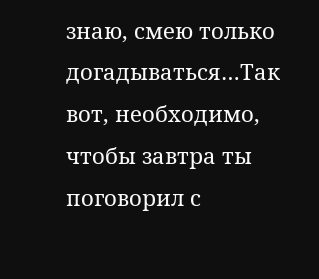знаю, смею только догадываться…Так вот, необходимо, чтобы завтра ты поговорил с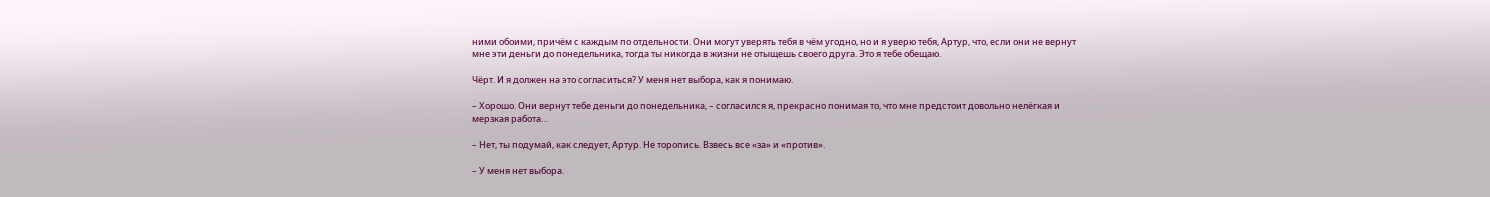ними обоими, причём с каждым по отдельности. Они могут уверять тебя в чём угодно, но и я уверю тебя, Артур, что, если они не вернут мне эти деньги до понедельника, тогда ты никогда в жизни не отыщешь своего друга. Это я тебе обещаю.

Чёрт. И я должен на это согласиться? У меня нет выбора, как я понимаю.

– Хорошо. Они вернут тебе деньги до понедельника, – согласился я, прекрасно понимая то, что мне предстоит довольно нелёгкая и мерзкая работа…

– Нет, ты подумай, как следует, Артур. Не торопись. Взвесь все «за» и «против».

– У меня нет выбора.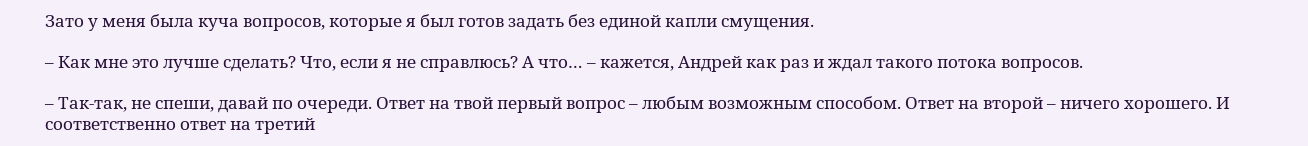Зато у меня была куча вопросов, которые я был готов задать без единой капли смущения.

– Как мне это лучше сделать? Что, если я не справлюсь? А что… – кажется, Андрей как раз и ждал такого потока вопросов.

– Так-так, не спеши, давай по очереди. Ответ на твой первый вопрос – любым возможным способом. Ответ на второй – ничего хорошего. И соответственно ответ на третий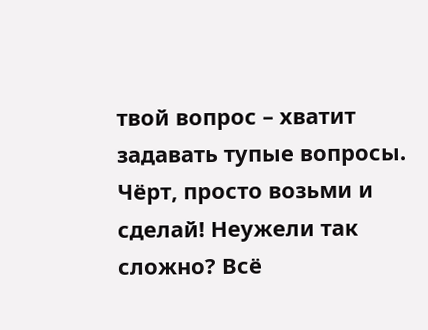твой вопрос – хватит задавать тупые вопросы. Чёрт, просто возьми и сделай! Неужели так сложно? Всё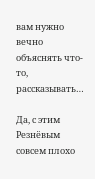вам нужно вечно объяснять что-то, рассказывать…

Да, с этим Резнёвым совсем плохо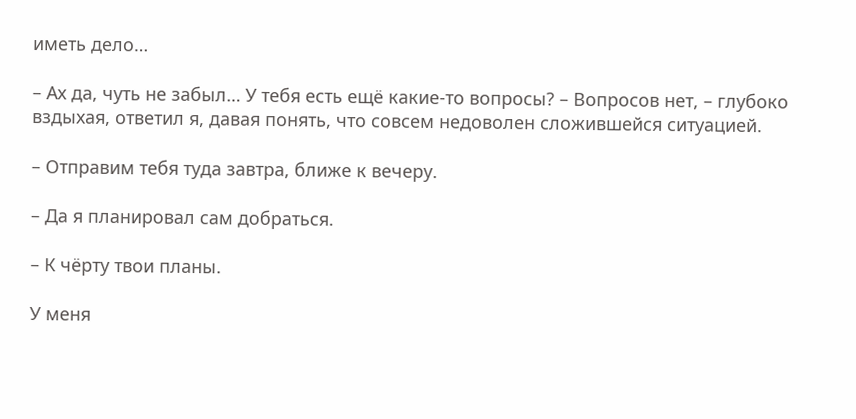иметь дело…

– Ах да, чуть не забыл… У тебя есть ещё какие-то вопросы? – Вопросов нет, – глубоко вздыхая, ответил я, давая понять, что совсем недоволен сложившейся ситуацией.

– Отправим тебя туда завтра, ближе к вечеру.

– Да я планировал сам добраться.

– К чёрту твои планы.

У меня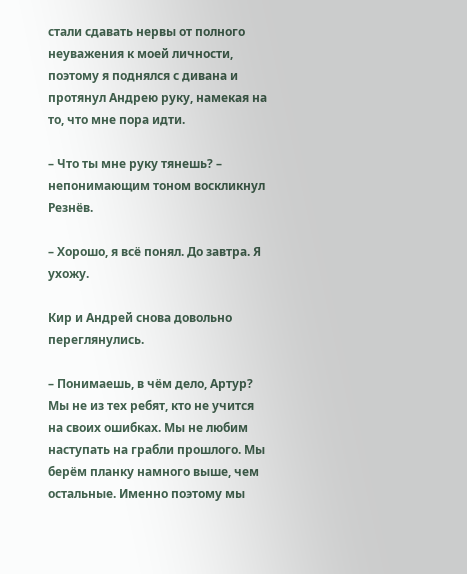стали сдавать нервы от полного неуважения к моей личности, поэтому я поднялся с дивана и протянул Андрею руку, намекая на то, что мне пора идти.

– Что ты мне руку тянешь? – непонимающим тоном воскликнул Резнёв.

– Хорошо, я всё понял. До завтра. Я ухожу.

Кир и Андрей снова довольно переглянулись.

– Понимаешь, в чём дело, Артур? Мы не из тех ребят, кто не учится на своих ошибках. Мы не любим наступать на грабли прошлого. Мы берём планку намного выше, чем остальные. Именно поэтому мы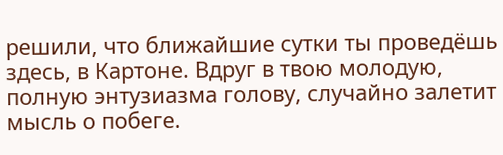решили, что ближайшие сутки ты проведёшь здесь, в Картоне. Вдруг в твою молодую, полную энтузиазма голову, случайно залетит мысль о побеге.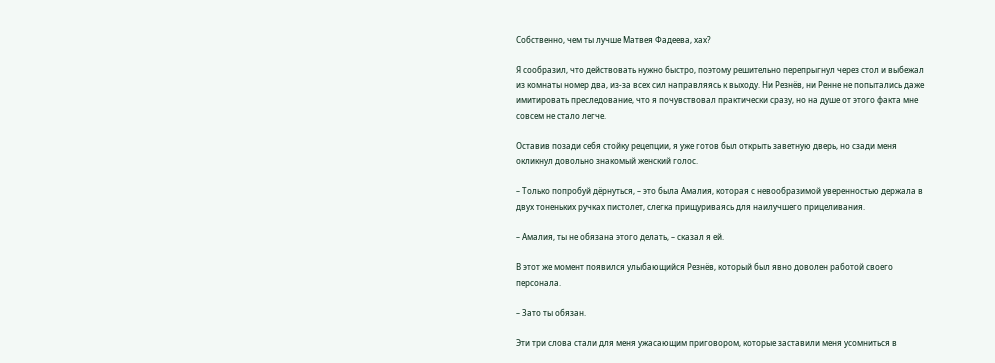Собственно, чем ты лучше Матвея Фадеева, хах?

Я сообразил, что действовать нужно быстро, поэтому решительно перепрыгнул через стол и выбежал из комнаты номер два, из-за всех сил направляясь к выходу. Ни Резнёв, ни Ренне не попытались даже имитировать преследование, что я почувствовал практически сразу, но на душе от этого факта мне совсем не стало легче.

Оставив позади себя стойку рецепции, я уже готов был открыть заветную дверь, но сзади меня окликнул довольно знакомый женский голос.

– Только попробуй дёрнуться, – это была Амалия, которая с невообразимой уверенностью держала в двух тоненьких ручках пистолет, слегка прищуриваясь для наилучшего прицеливания.

– Амалия, ты не обязана этого делать, – сказал я ей.

В этот же момент появился улыбающийся Резнёв, который был явно доволен работой своего персонала.

– Зато ты обязан.

Эти три слова стали для меня ужасающим приговором, которые заставили меня усомниться в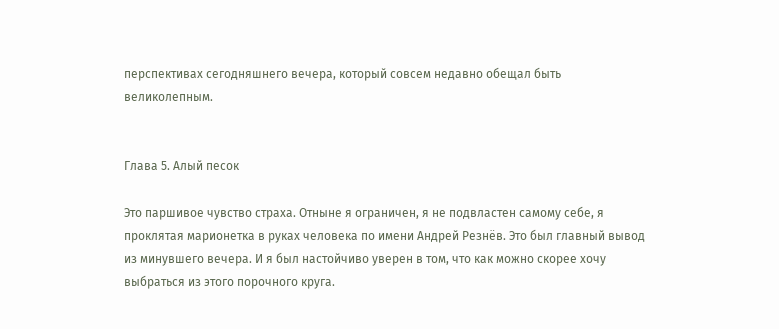перспективах сегодняшнего вечера, который совсем недавно обещал быть великолепным.


Глава 5. Алый песок

Это паршивое чувство страха. Отныне я ограничен, я не подвластен самому себе, я проклятая марионетка в руках человека по имени Андрей Резнёв. Это был главный вывод из минувшего вечера. И я был настойчиво уверен в том, что как можно скорее хочу выбраться из этого порочного круга.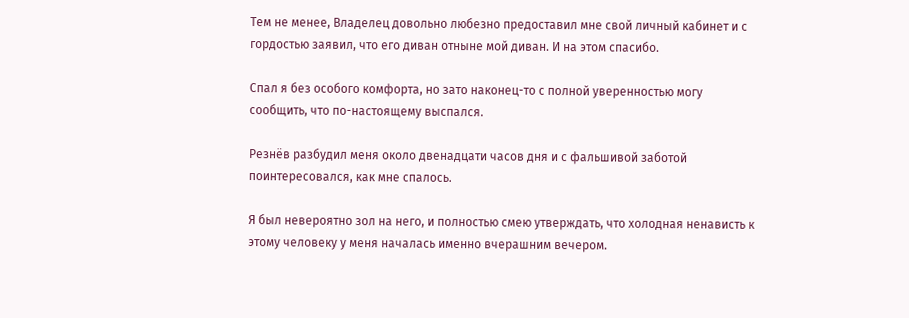Тем не менее, Владелец довольно любезно предоставил мне свой личный кабинет и с гордостью заявил, что его диван отныне мой диван. И на этом спасибо.

Спал я без особого комфорта, но зато наконец-то с полной уверенностью могу сообщить, что по-настоящему выспался.

Резнёв разбудил меня около двенадцати часов дня и с фальшивой заботой поинтересовался, как мне спалось.

Я был невероятно зол на него, и полностью смею утверждать, что холодная ненависть к этому человеку у меня началась именно вчерашним вечером.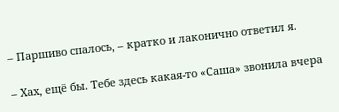– Паршиво спалось, – кратко и лаконично ответил я.

– Хах, ещё бы. Тебе здесь какая-то «Саша» звонила вчера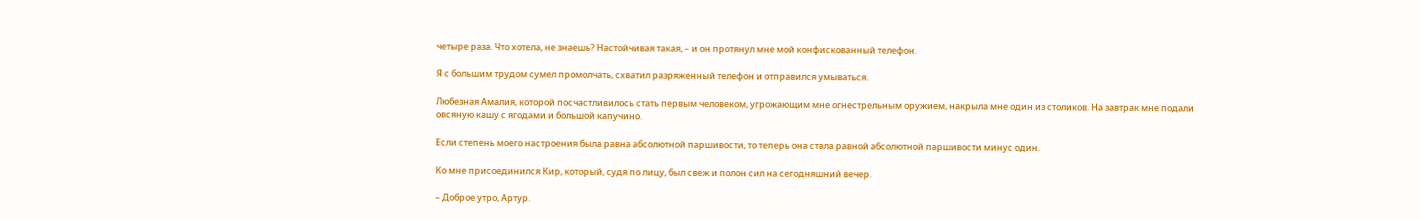четыре раза. Что хотела, не знаешь? Настойчивая такая, – и он протянул мне мой конфискованный телефон.

Я с большим трудом сумел промолчать, схватил разряженный телефон и отправился умываться.

Любезная Амалия, которой посчастливилось стать первым человеком, угрожающим мне огнестрельным оружием, накрыла мне один из столиков. На завтрак мне подали овсяную кашу с ягодами и большой капучино.

Если степень моего настроения была равна абсолютной паршивости, то теперь она стала равной абсолютной паршивости минус один.

Ко мне присоединился Кир, который, судя по лицу, был свеж и полон сил на сегодняшний вечер.

– Доброе утро, Артур.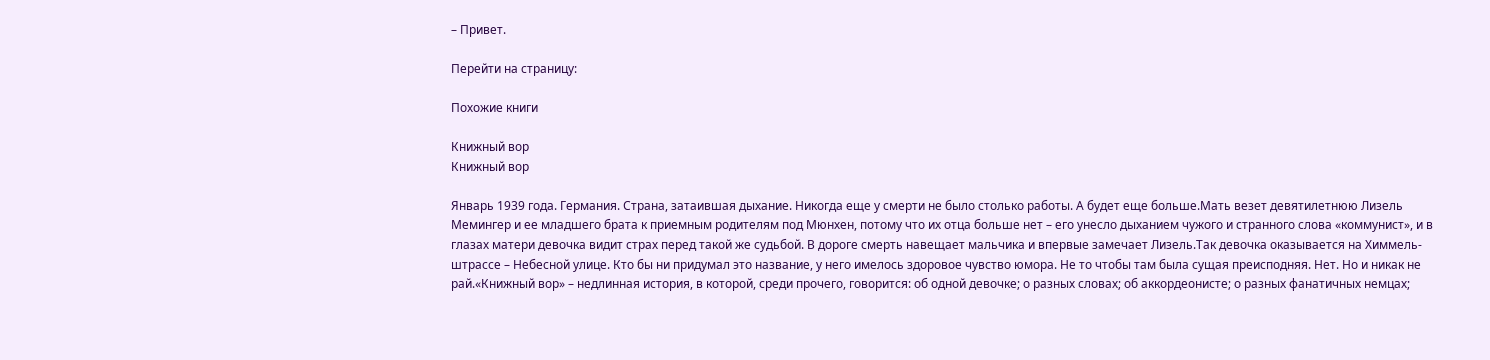– Привет.

Перейти на страницу:

Похожие книги

Книжный вор
Книжный вор

Январь 1939 года. Германия. Страна, затаившая дыхание. Никогда еще у смерти не было столько работы. А будет еще больше.Мать везет девятилетнюю Лизель Мемингер и ее младшего брата к приемным родителям под Мюнхен, потому что их отца больше нет – его унесло дыханием чужого и странного слова «коммунист», и в глазах матери девочка видит страх перед такой же судьбой. В дороге смерть навещает мальчика и впервые замечает Лизель.Так девочка оказывается на Химмель-штрассе – Небесной улице. Кто бы ни придумал это название, у него имелось здоровое чувство юмора. Не то чтобы там была сущая преисподняя. Нет. Но и никак не рай.«Книжный вор» – недлинная история, в которой, среди прочего, говорится: об одной девочке; о разных словах; об аккордеонисте; о разных фанатичных немцах;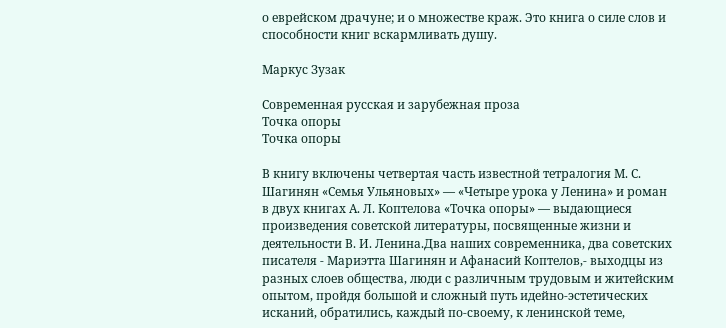о еврейском драчуне; и о множестве краж. Это книга о силе слов и способности книг вскармливать душу.

Маркус Зузак

Современная русская и зарубежная проза
Точка опоры
Точка опоры

В книгу включены четвертая часть известной тетралогия М. С. Шагинян «Семья Ульяновых» — «Четыре урока у Ленина» и роман в двух книгах А. Л. Коптелова «Точка опоры» — выдающиеся произведения советской литературы, посвященные жизни и деятельности В. И. Ленина.Два наших современника, два советских писателя - Мариэтта Шагинян и Афанасий Коптелов,- выходцы из разных слоев общества, люди с различным трудовым и житейским опытом, пройдя большой и сложный путь идейно-эстетических исканий, обратились, каждый по-своему, к ленинской теме,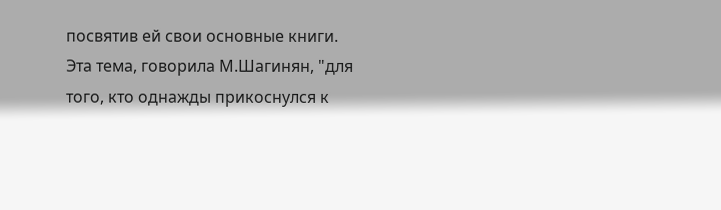посвятив ей свои основные книги. Эта тема, говорила М.Шагинян, "для того, кто однажды прикоснулся к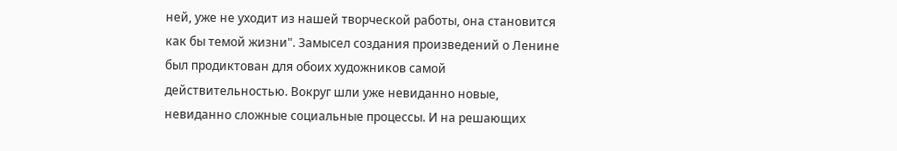ней, уже не уходит из нашей творческой работы, она становится как бы темой жизни". Замысел создания произведений о Ленине был продиктован для обоих художников самой действительностью. Вокруг шли уже невиданно новые, невиданно сложные социальные процессы. И на решающих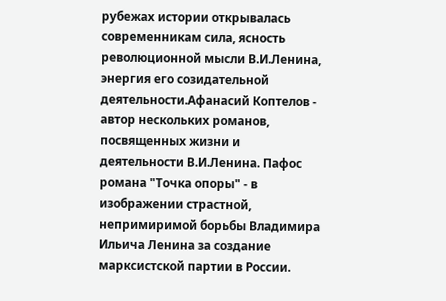рубежах истории открывалась современникам сила, ясность революционной мысли В.И.Ленина, энергия его созидательной деятельности.Афанасий Коптелов - автор нескольких романов, посвященных жизни и деятельности В.И.Ленина. Пафос романа "Точка опоры" - в изображении страстной, непримиримой борьбы Владимира Ильича Ленина за создание марксистской партии в России.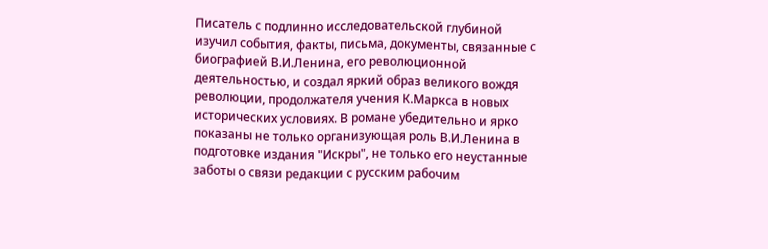Писатель с подлинно исследовательской глубиной изучил события, факты, письма, документы, связанные с биографией В.И.Ленина, его революционной деятельностью, и создал яркий образ великого вождя революции, продолжателя учения К.Маркса в новых исторических условиях. В романе убедительно и ярко показаны не только организующая роль В.И.Ленина в подготовке издания "Искры", не только его неустанные заботы о связи редакции с русским рабочим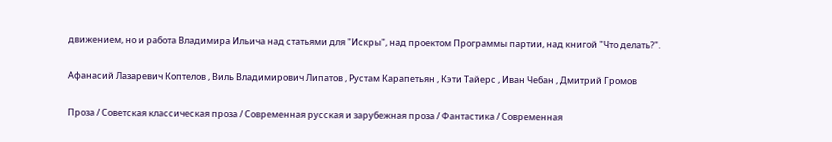движением, но и работа Владимира Ильича над статьями для "Искры", над проектом Программы партии, над книгой "Что делать?".

Афанасий Лазаревич Коптелов , Виль Владимирович Липатов , Рустам Карапетьян , Кэти Тайерс , Иван Чебан , Дмитрий Громов

Проза / Советская классическая проза / Современная русская и зарубежная проза / Фантастика / Современная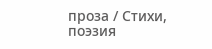проза / Cтихи, поэзия